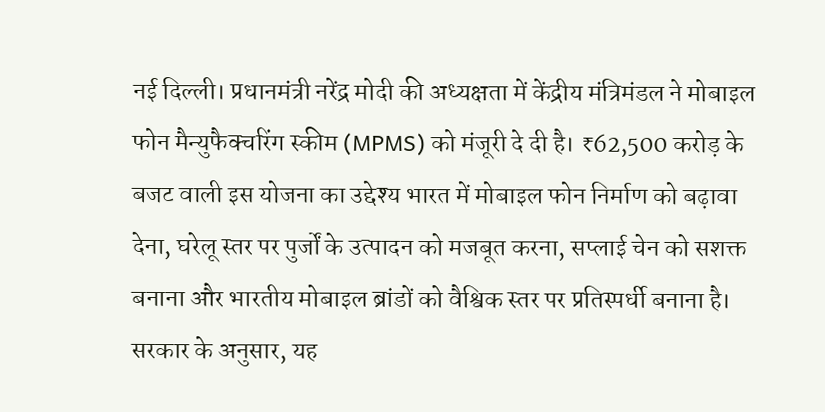नई दिल्ली। प्रधानमंत्री नरेंद्र मोदी की अध्यक्षता में केंद्रीय मंत्रिमंडल ने मोबाइल फोन मैन्युफैक्चरिंग स्कीम (MPMS) को मंजूरी दे दी है। ₹62,500 करोड़ के बजट वाली इस योजना का उद्देश्य भारत में मोबाइल फोन निर्माण को बढ़ावा देना, घरेलू स्तर पर पुर्जों के उत्पादन को मजबूत करना, सप्लाई चेन को सशक्त बनाना और भारतीय मोबाइल ब्रांडों को वैश्विक स्तर पर प्रतिस्पर्धी बनाना है।
सरकार के अनुसार, यह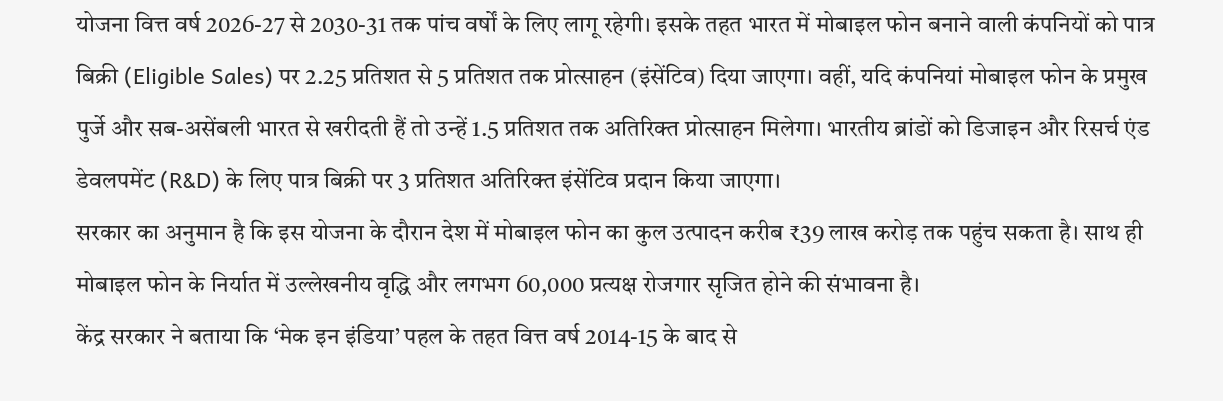योजना वित्त वर्ष 2026-27 से 2030-31 तक पांच वर्षों के लिए लागू रहेगी। इसके तहत भारत में मोबाइल फोन बनाने वाली कंपनियों को पात्र बिक्री (Eligible Sales) पर 2.25 प्रतिशत से 5 प्रतिशत तक प्रोत्साहन (इंसेंटिव) दिया जाएगा। वहीं, यदि कंपनियां मोबाइल फोन के प्रमुख पुर्जे और सब-असेंबली भारत से खरीदती हैं तो उन्हें 1.5 प्रतिशत तक अतिरिक्त प्रोत्साहन मिलेगा। भारतीय ब्रांडों को डिजाइन और रिसर्च एंड डेवलपमेंट (R&D) के लिए पात्र बिक्री पर 3 प्रतिशत अतिरिक्त इंसेंटिव प्रदान किया जाएगा।
सरकार का अनुमान है कि इस योजना के दौरान देश में मोबाइल फोन का कुल उत्पादन करीब ₹39 लाख करोड़ तक पहुंच सकता है। साथ ही मोबाइल फोन के निर्यात में उल्लेखनीय वृद्धि और लगभग 60,000 प्रत्यक्ष रोजगार सृजित होने की संभावना है।
केंद्र सरकार ने बताया कि ‘मेक इन इंडिया’ पहल के तहत वित्त वर्ष 2014-15 के बाद से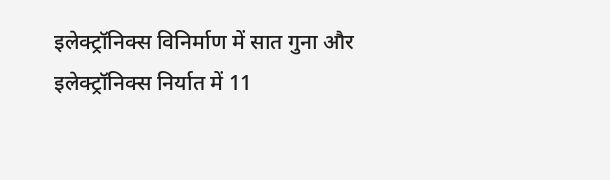इलेक्ट्रॉनिक्स विनिर्माण में सात गुना और इलेक्ट्रॉनिक्स निर्यात में 11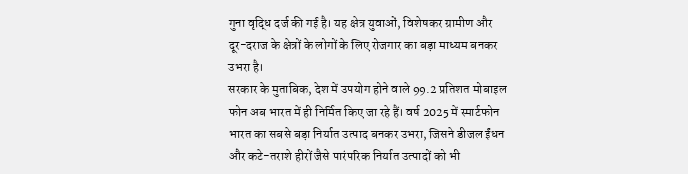गुना वृद्धि दर्ज की गई है। यह क्षेत्र युवाओं, विशेषकर ग्रामीण और दूर-दराज के क्षेत्रों के लोगों के लिए रोजगार का बड़ा माध्यम बनकर उभरा है।
सरकार के मुताबिक, देश में उपयोग होने वाले 99.2 प्रतिशत मोबाइल फोन अब भारत में ही निर्मित किए जा रहे हैं। वर्ष 2025 में स्मार्टफोन भारत का सबसे बड़ा निर्यात उत्पाद बनकर उभरा, जिसने डीजल ईंधन और कटे-तराशे हीरों जैसे पारंपरिक निर्यात उत्पादों को भी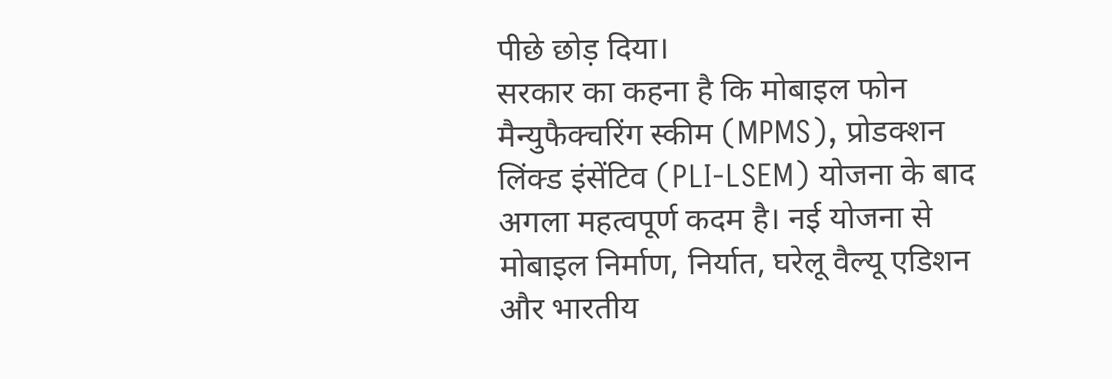पीछे छोड़ दिया।
सरकार का कहना है कि मोबाइल फोन मैन्युफैक्चरिंग स्कीम (MPMS), प्रोडक्शन लिंक्ड इंसेंटिव (PLI-LSEM) योजना के बाद अगला महत्वपूर्ण कदम है। नई योजना से मोबाइल निर्माण, निर्यात, घरेलू वैल्यू एडिशन और भारतीय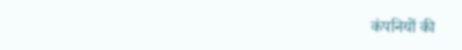कंपनियों की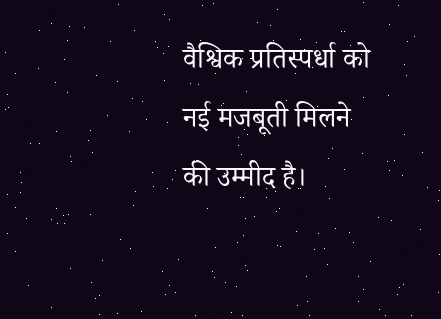वैश्विक प्रतिस्पर्धा को नई मजबूती मिलने की उम्मीद है।